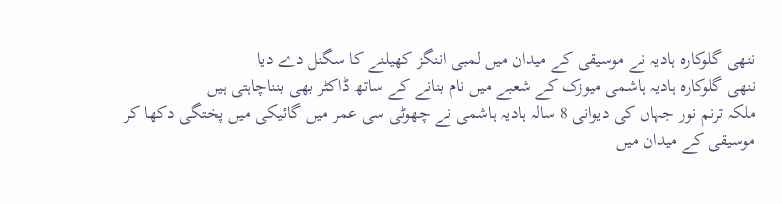ننھی گلوکارہ ہادیہ نے موسیقی کے میدان میں لمبی اننگز کھیلنے کا سگنل دے دیا
ننھی گلوکارہ ہادیہ ہاشمی میوزک کے شعبے میں نام بنانے کے ساتھ ڈاکٹر بھی بنناچاہتی ہیں
ملکہ ترنم نور جہاں کی دیوانی 8 سالہ ہادیہ ہاشمی نے چھوٹی سی عمر میں گائیکی میں پختگی دکھا کر موسیقی کے میدان میں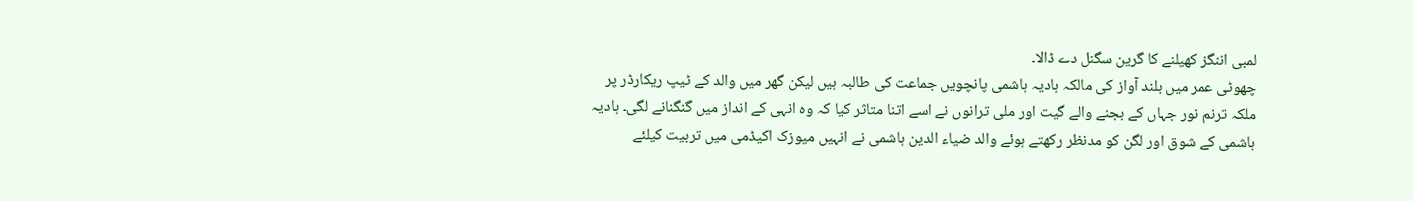لمبی اننگز کھیلنے کا گرین سگنل دے ڈالا۔
چھوٹی عمر میں بلند آواز کی مالکہ ہادیہ ہاشمی پانچویں جماعت کی طالبہ ہیں لیکن گھر میں والد کے ٹیپ ریکارڈر پر ملکہ ترنم نور جہاں کے بجنے والے گیت اور ملی ترانوں نے اسے اتنا متاثر کیا کہ وہ انہی کے انداز میں گنگنانے لگی۔ ہادیہ ہاشمی کے شوق اور لگن کو مدنظر رکھتے ہوئے والد ضیاء الدین ہاشمی نے انہیں میوزک اکیڈمی میں تربیت کیلئے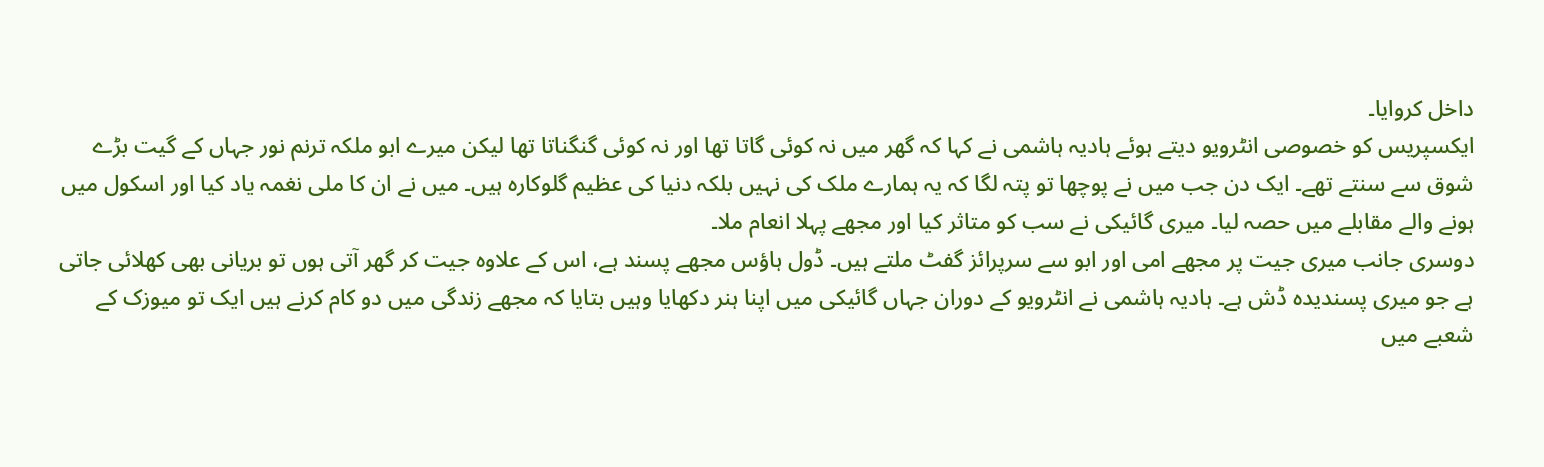داخل کروایا۔
ایکسپریس کو خصوصی انٹرویو دیتے ہوئے ہادیہ ہاشمی نے کہا کہ گھر میں نہ کوئی گاتا تھا اور نہ کوئی گنگناتا تھا لیکن میرے ابو ملکہ ترنم نور جہاں کے گیت بڑے شوق سے سنتے تھے۔ ایک دن جب میں نے پوچھا تو پتہ لگا کہ یہ ہمارے ملک کی نہیں بلکہ دنیا کی عظیم گلوکارہ ہیں۔ میں نے ان کا ملی نغمہ یاد کیا اور اسکول میں ہونے والے مقابلے میں حصہ لیا۔ میری گائیکی نے سب کو متاثر کیا اور مجھے پہلا انعام ملا۔
دوسری جانب میری جیت پر مجھے امی اور ابو سے سرپرائز گفٹ ملتے ہیں۔ ڈول ہاؤس مجھے پسند ہے، اس کے علاوہ جیت کر گھر آتی ہوں تو بریانی بھی کھلائی جاتی ہے جو میری پسندیدہ ڈش ہے۔ ہادیہ ہاشمی نے انٹرویو کے دوران جہاں گائیکی میں اپنا ہنر دکھایا وہیں بتایا کہ مجھے زندگی میں دو کام کرنے ہیں ایک تو میوزک کے شعبے میں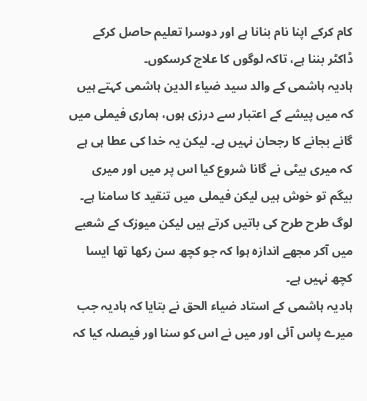کام کرکے اپنا نام بنانا ہے اور دوسرا تعلیم حاصل کرکے ڈاکٹر بننا ہے، تاکہ لوگوں کا علاج کرسکوں۔
ہادیہ ہاشمی کے والد سید ضیاء الدین ہاشمی کہتے ہیں کہ میں پیشے کے اعتبار سے درزی ہوں، ہماری فیملی میں گانے بجانے کا رجحان نہیں ہے۔ لیکن یہ خدا کی عطا ہی ہے کہ میری بیٹی نے گانا شروع کیا اس پر میں اور میری بیگم تو خوش ہیں لیکن فیملی میں تنقید کا سامنا ہے۔ لوگ طرح طرح کی باتیں کرتے ہیں لیکن میوزک کے شعبے میں آکر مجھے اندازہ ہوا کہ جو کچھ سن رکھا تھا ایسا کچھ نہیں ہے۔
ہادیہ ہاشمی کے استاد ضیاء الحق نے بتایا کہ ہادیہ جب میرے پاس آئی اور میں نے اس کو سنا اور فیصلہ کیا کہ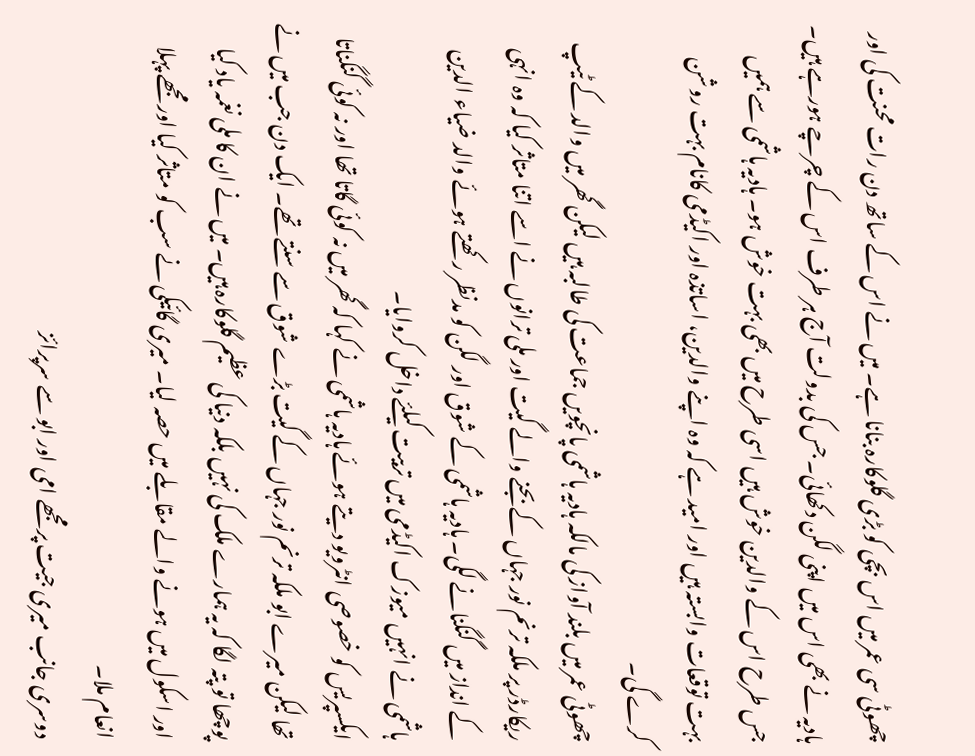چھوٹی سی عمر میں اس بچی کو بڑی گلوکارہ بنانا ہے۔ میں نے اس کے ساتھ دن رات محنت کی اور ہادیہ نے بھی اس میں اپنی لگن دکھائی۔ جس کی بدولت آج ہر طرف اس کے چرچے ہورہے ہیں۔ جس طرح اس کے والدین خوش ہیں اسی طرح میں بھی بہت خوش ہو۔ ہادیہ ہاشمی سے ہمیں بہت توقعات وابستہ ہیں اور امید ہے کہ وہ اپنے والدین، اساتذہ اور اکیڈمی کانام بہت روشن کرے گی۔
چھوٹی عمر میں بلند آواز کی مالکہ ہادیہ ہاشمی پانچویں جماعت کی طالبہ ہیں لیکن گھر میں والد کے ٹیپ ریکارڈر پر ملکہ ترنم نور جہاں کے بجنے والے گیت اور ملی ترانوں نے اسے اتنا متاثر کیا کہ وہ انہی کے انداز میں گنگنانے لگی۔ ہادیہ ہاشمی کے شوق اور لگن کو مدنظر رکھتے ہوئے والد ضیاء الدین ہاشمی نے انہیں میوزک اکیڈمی میں تربیت کیلئے داخل کروایا۔
ایکسپریس کو خصوصی انٹرویو دیتے ہوئے ہادیہ ہاشمی نے کہا کہ گھر میں نہ کوئی گاتا تھا اور نہ کوئی گنگناتا تھا لیکن میرے ابو ملکہ ترنم نور جہاں کے گیت بڑے شوق سے سنتے تھے۔ ایک دن جب میں نے پوچھا تو پتہ لگا کہ یہ ہمارے ملک کی نہیں بلکہ دنیا کی عظیم گلوکارہ ہیں۔ میں نے ان کا ملی نغمہ یاد کیا اور اسکول میں ہونے والے مقابلے میں حصہ لیا۔ میری گائیکی نے سب کو متاثر کیا اور مجھے پہلا انعام ملا۔
دوسری جانب میری جیت پر مجھے امی اور ابو سے سرپرائز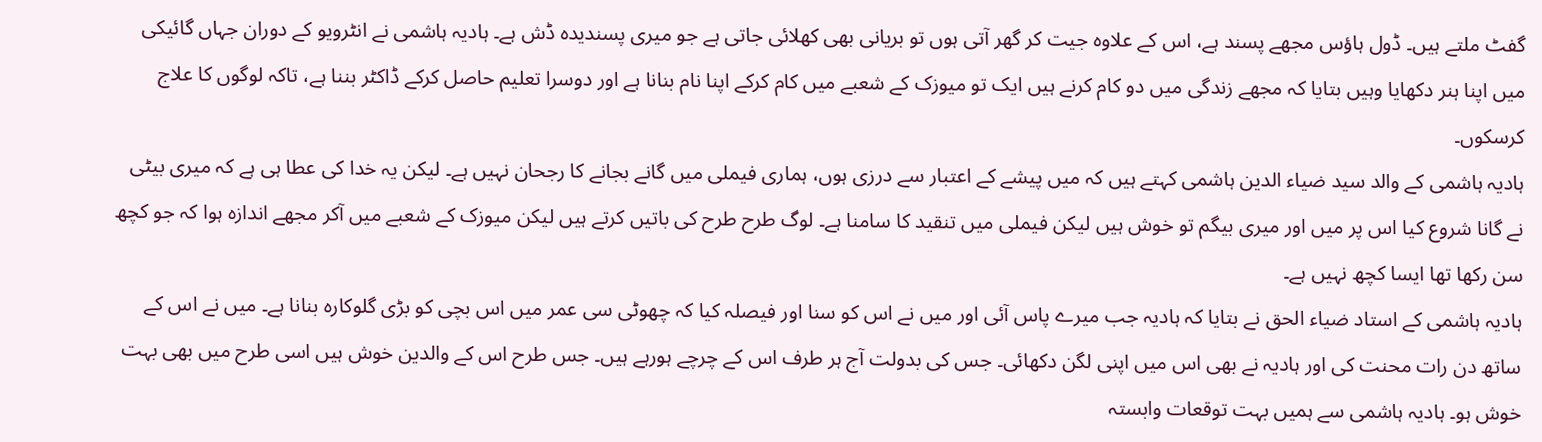گفٹ ملتے ہیں۔ ڈول ہاؤس مجھے پسند ہے، اس کے علاوہ جیت کر گھر آتی ہوں تو بریانی بھی کھلائی جاتی ہے جو میری پسندیدہ ڈش ہے۔ ہادیہ ہاشمی نے انٹرویو کے دوران جہاں گائیکی میں اپنا ہنر دکھایا وہیں بتایا کہ مجھے زندگی میں دو کام کرنے ہیں ایک تو میوزک کے شعبے میں کام کرکے اپنا نام بنانا ہے اور دوسرا تعلیم حاصل کرکے ڈاکٹر بننا ہے، تاکہ لوگوں کا علاج کرسکوں۔
ہادیہ ہاشمی کے والد سید ضیاء الدین ہاشمی کہتے ہیں کہ میں پیشے کے اعتبار سے درزی ہوں، ہماری فیملی میں گانے بجانے کا رجحان نہیں ہے۔ لیکن یہ خدا کی عطا ہی ہے کہ میری بیٹی نے گانا شروع کیا اس پر میں اور میری بیگم تو خوش ہیں لیکن فیملی میں تنقید کا سامنا ہے۔ لوگ طرح طرح کی باتیں کرتے ہیں لیکن میوزک کے شعبے میں آکر مجھے اندازہ ہوا کہ جو کچھ سن رکھا تھا ایسا کچھ نہیں ہے۔
ہادیہ ہاشمی کے استاد ضیاء الحق نے بتایا کہ ہادیہ جب میرے پاس آئی اور میں نے اس کو سنا اور فیصلہ کیا کہ چھوٹی سی عمر میں اس بچی کو بڑی گلوکارہ بنانا ہے۔ میں نے اس کے ساتھ دن رات محنت کی اور ہادیہ نے بھی اس میں اپنی لگن دکھائی۔ جس کی بدولت آج ہر طرف اس کے چرچے ہورہے ہیں۔ جس طرح اس کے والدین خوش ہیں اسی طرح میں بھی بہت خوش ہو۔ ہادیہ ہاشمی سے ہمیں بہت توقعات وابستہ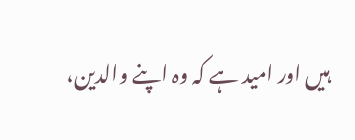ہیں اور امید ہے کہ وہ اپنے والدین،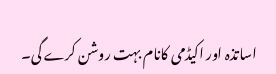اساتذہ اور اکیڈمی کانام بہت روشن کرے گی۔